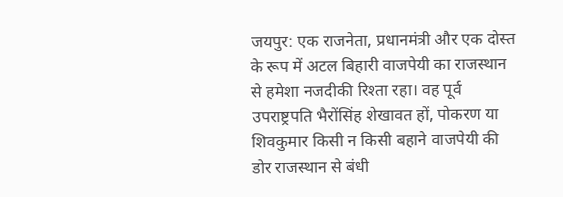जयपुर: एक राजनेता, प्रधानमंत्री और एक दोस्त के रूप में अटल बिहारी वाजपेयी का राजस्थान से हमेशा नजदीकी रिश्ता रहा। वह पूर्व उपराष्ट्रपति भैरोंसिंह शेखावत हों, पोकरण या शिवकुमार किसी न किसी बहाने वाजपेयी की डोर राजस्थान से बंधी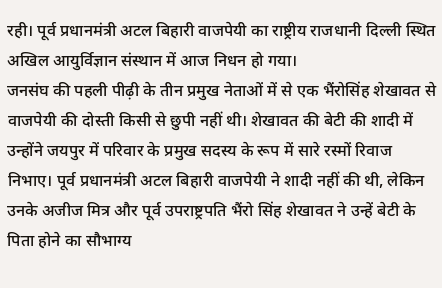रही। पूर्व प्रधानमंत्री अटल बिहारी वाजपेयी का राष्ट्रीय राजधानी दिल्ली स्थित अखिल आयुर्विज्ञान संस्थान में आज निधन हो गया।
जनसंघ की पहली पीढ़ी के तीन प्रमुख नेताओं में से एक भैंरोसिंह शेखावत से वाजपेयी की दोस्ती किसी से छुपी नहीं थी। शेखावत की बेटी की शादी में उन्होंने जयपुर में परिवार के प्रमुख सदस्य के रूप में सारे रस्मों रिवाज निभाए। पूर्व प्रधानमंत्री अटल बिहारी वाजपेयी ने शादी नहीं की थी, लेकिन उनके अजीज मित्र और पूर्व उपराष्ट्रपति भैंरो सिंह शेखावत ने उन्हें बेटी के पिता होने का सौभाग्य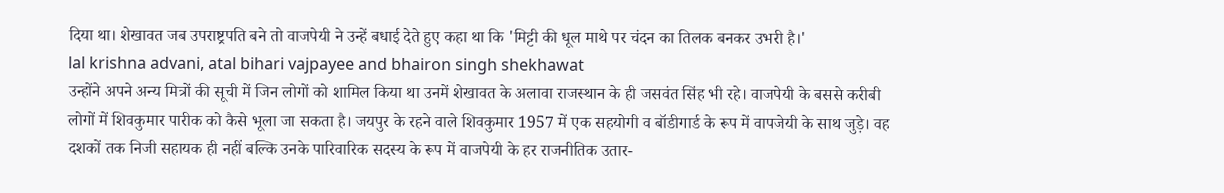दिया था। शेखावत जब उपराष्ट्रपति बने तो वाजपेयी ने उन्हें बधाई देते हुए कहा था कि 'मिट्टी की धूल माथे पर चंदन का तिलक बनकर उभरी है।'
lal krishna advani, atal bihari vajpayee and bhairon singh shekhawat
उन्होंने अपने अन्य मित्रों की सूची में जिन लोगों को शामिल किया था उनमें शेखावत के अलावा राजस्थान के ही जसवंत सिंह भी रहे। वाजपेयी के बससे करीबी लोगों में शिवकुमार पारीक को कैसे भूला जा सकता है। जयपुर के रहने वाले शिवकुमार 1957 में एक सहयोगी व बॉडीगार्ड के रूप में वापजेयी के साथ जुड़े। वह दशकों तक निजी सहायक ही नहीं बल्कि उनके पारिवारिक सदस्य के रूप में वाजपेयी के हर राजनीतिक उतार-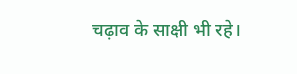चढ़ाव के साक्षी भी रहे।